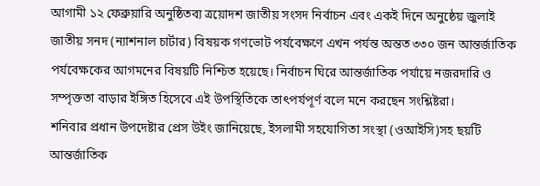আগামী ১২ ফেব্রুয়ারি অনুষ্ঠিতব্য ত্রয়োদশ জাতীয় সংসদ নির্বাচন এবং একই দিনে অনুষ্ঠেয় জুলাই জাতীয় সনদ (ন্যাশনাল চার্টার) বিষয়ক গণভোট পর্যবেক্ষণে এখন পর্যন্ত অন্তত ৩৩০ জন আন্তর্জাতিক পর্যবেক্ষকের আগমনের বিষয়টি নিশ্চিত হয়েছে। নির্বাচন ঘিরে আন্তর্জাতিক পর্যায়ে নজরদারি ও সম্পৃক্ততা বাড়ার ইঙ্গিত হিসেবে এই উপস্থিতিকে তাৎপর্যপূর্ণ বলে মনে করছেন সংশ্লিষ্টরা।
শনিবার প্রধান উপদেষ্টার প্রেস উইং জানিয়েছে, ইসলামী সহযোগিতা সংস্থা (ওআইসি)সহ ছয়টি আন্তর্জাতিক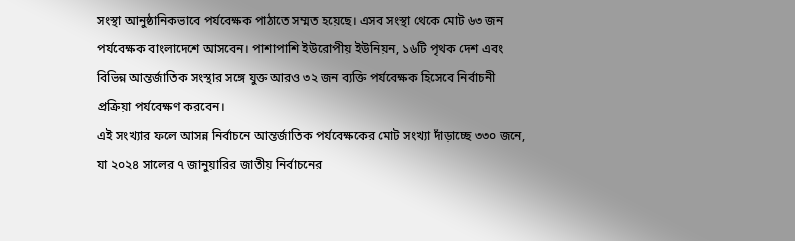সংস্থা আনুষ্ঠানিকভাবে পর্যবেক্ষক পাঠাতে সম্মত হয়েছে। এসব সংস্থা থেকে মোট ৬৩ জন পর্যবেক্ষক বাংলাদেশে আসবেন। পাশাপাশি ইউরোপীয় ইউনিয়ন, ১৬টি পৃথক দেশ এবং বিভিন্ন আন্তর্জাতিক সংস্থার সঙ্গে যুক্ত আরও ৩২ জন ব্যক্তি পর্যবেক্ষক হিসেবে নির্বাচনী প্রক্রিয়া পর্যবেক্ষণ করবেন।
এই সংখ্যার ফলে আসন্ন নির্বাচনে আন্তর্জাতিক পর্যবেক্ষকের মোট সংখ্যা দাঁড়াচ্ছে ৩৩০ জনে, যা ২০২৪ সালের ৭ জানুয়ারির জাতীয় নির্বাচনের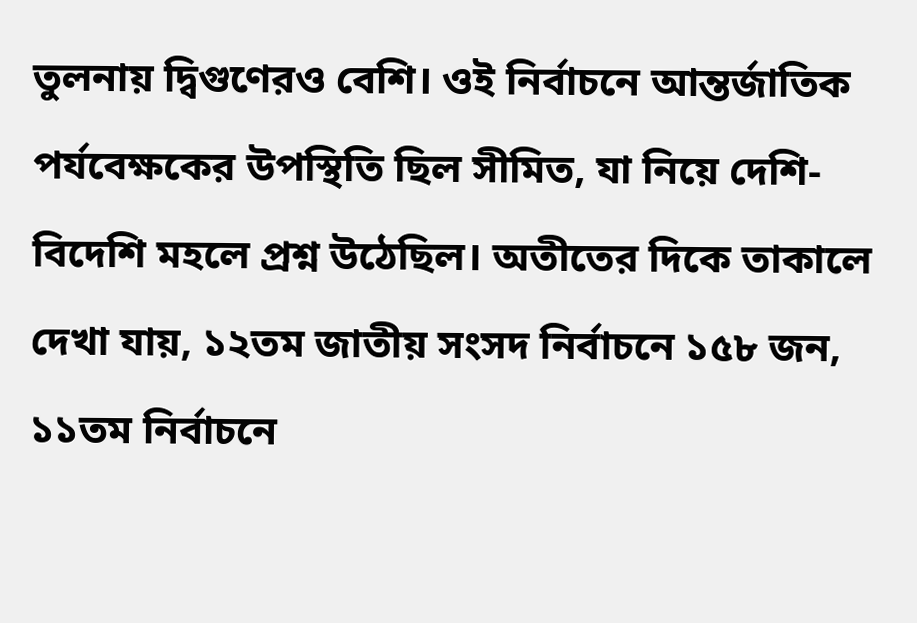তুলনায় দ্বিগুণেরও বেশি। ওই নির্বাচনে আন্তর্জাতিক পর্যবেক্ষকের উপস্থিতি ছিল সীমিত, যা নিয়ে দেশি-বিদেশি মহলে প্রশ্ন উঠেছিল। অতীতের দিকে তাকালে দেখা যায়, ১২তম জাতীয় সংসদ নির্বাচনে ১৫৮ জন, ১১তম নির্বাচনে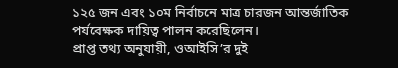১২৫ জন এবং ১০ম নির্বাচনে মাত্র চারজন আন্তর্জাতিক পর্যবেক্ষক দায়িত্ব পালন করেছিলেন।
প্রাপ্ত তথ্য অনুযায়ী, ওআইসি’র দুই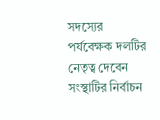সদস্যের পর্যবেক্ষক দলটির নেতৃত্ব দেবেন সংস্থাটির নির্বাচন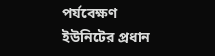পর্যবেক্ষণ ইউনিটের প্রধান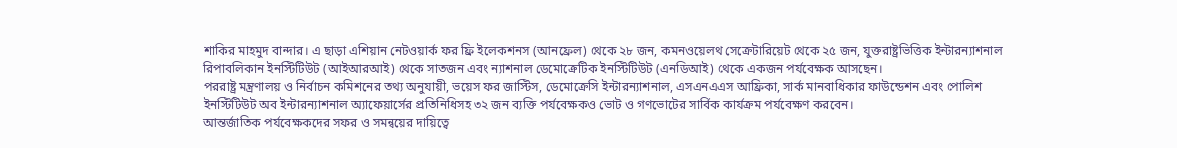শাকির মাহমুদ বান্দার। এ ছাড়া এশিয়ান নেটওয়ার্ক ফর ফ্রি ইলেকশনস (আনফ্রেল) থেকে ২৮ জন, কমনওয়েলথ সেক্রেটারিয়েট থেকে ২৫ জন, যুক্তরাষ্ট্রভিত্তিক ইন্টারন্যাশনাল রিপাবলিকান ইনস্টিটিউট (আইআরআই) থেকে সাতজন এবং ন্যাশনাল ডেমোক্রেটিক ইনস্টিটিউট (এনডিআই) থেকে একজন পর্যবেক্ষক আসছেন।
পররাষ্ট্র মন্ত্রণালয় ও নির্বাচন কমিশনের তথ্য অনুযায়ী, ভয়েস ফর জাস্টিস, ডেমোক্রেসি ইন্টারন্যাশনাল, এসএনএএস আফ্রিকা, সার্ক মানবাধিকার ফাউন্ডেশন এবং পোলিশ ইনস্টিটিউট অব ইন্টারন্যাশনাল অ্যাফেয়ার্সের প্রতিনিধিসহ ৩২ জন ব্যক্তি পর্যবেক্ষকও ভোট ও গণভোটের সার্বিক কার্যক্রম পর্যবেক্ষণ করবেন।
আন্তর্জাতিক পর্যবেক্ষকদের সফর ও সমন্বয়ের দায়িত্বে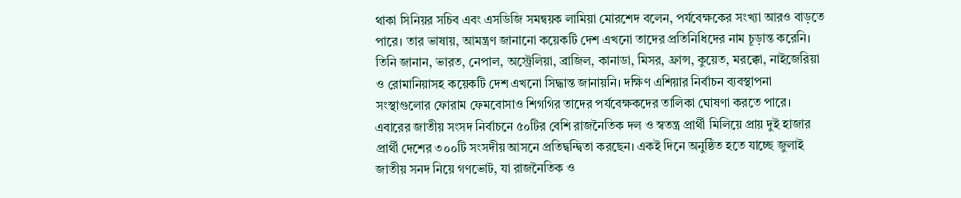থাকা সিনিয়র সচিব এবং এসডিজি সমন্বয়ক লামিয়া মোরশেদ বলেন, পর্যবেক্ষকের সংখ্যা আরও বাড়তে পারে। তার ভাষায়, আমন্ত্রণ জানানো কয়েকটি দেশ এখনো তাদের প্রতিনিধিদের নাম চূড়ান্ত করেনি। তিনি জানান, ভারত, নেপাল, অস্ট্রেলিয়া, ব্রাজিল, কানাডা, মিসর, ফ্রান্স, কুয়েত, মরক্কো, নাইজেরিয়া ও রোমানিয়াসহ কয়েকটি দেশ এখনো সিদ্ধান্ত জানায়নি। দক্ষিণ এশিয়ার নির্বাচন ব্যবস্থাপনা সংস্থাগুলোর ফোরাম ফেমবোসাও শিগগির তাদের পর্যবেক্ষকদের তালিকা ঘোষণা করতে পারে।
এবারের জাতীয় সংসদ নির্বাচনে ৫০টির বেশি রাজনৈতিক দল ও স্বতন্ত্র প্রার্থী মিলিয়ে প্রায় দুই হাজার প্রার্থী দেশের ৩০০টি সংসদীয় আসনে প্রতিদ্বন্দ্বিতা করছেন। একই দিনে অনুষ্ঠিত হতে যাচ্ছে জুলাই জাতীয় সনদ নিয়ে গণভোট, যা রাজনৈতিক ও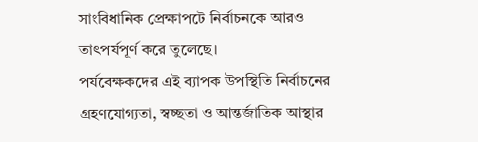সাংবিধানিক প্রেক্ষাপটে নির্বাচনকে আরও তাৎপর্যপূর্ণ করে তুলেছে।
পর্যবেক্ষকদের এই ব্যাপক উপস্থিতি নির্বাচনের গ্রহণযোগ্যতা, স্বচ্ছতা ও আন্তর্জাতিক আস্থার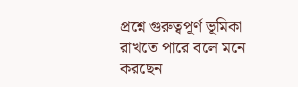প্রশ্নে গুরুত্বপূর্ণ ভূমিকা রাখতে পারে বলে মনে করছেন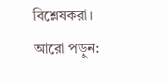বিশ্লেষকরা।
আরো পড়ুন: